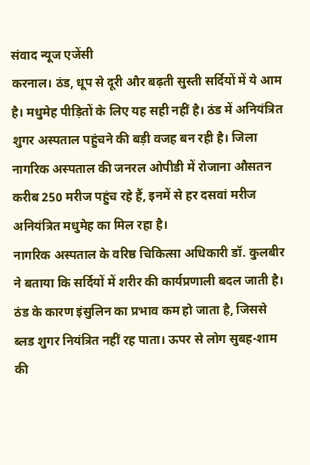संवाद न्यूज एजेंसी
करनाल। ठंड, धूप से दूरी और बढ़ती सुस्ती सर्दियों में ये आम है। मधुमेह पीड़ितों के लिए यह सही नहीं है। ठंड में अनियंत्रित शुगर अस्पताल पहुंचने की बड़ी वजह बन रही है। जिला नागरिक अस्पताल की जनरल ओपीडी में रोजाना औसतन करीब 250 मरीज पहुंच रहे हैं, इनमें से हर दसवां मरीज अनियंत्रित मधुमेह का मिल रहा है।
नागरिक अस्पताल के वरिष्ठ चिकित्सा अधिकारी डॉ. कुलबीर ने बताया कि सर्दियों में शरीर की कार्यप्रणाली बदल जाती है। ठंड के कारण इंसुलिन का प्रभाव कम हो जाता है, जिससे ब्लड शुगर नियंत्रित नहीं रह पाता। ऊपर से लोग सुबह-शाम की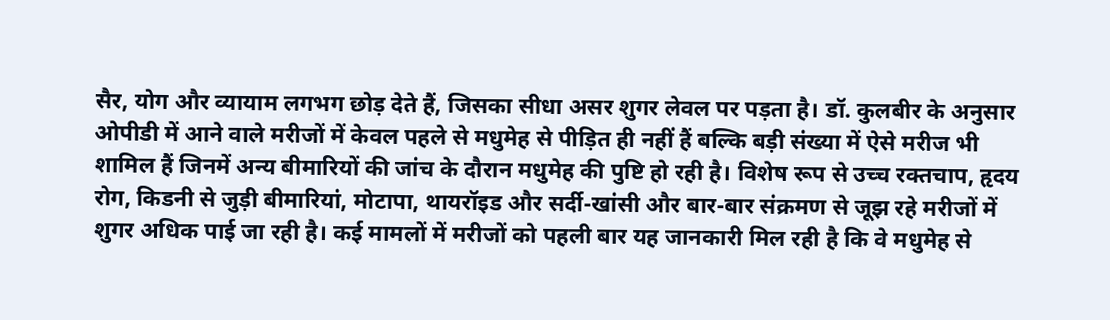सैर, योग और व्यायाम लगभग छोड़ देते हैं, जिसका सीधा असर शुगर लेवल पर पड़ता है। डॉ. कुलबीर के अनुसार ओपीडी में आने वाले मरीजों में केवल पहले से मधुमेह से पीड़ित ही नहीं हैं बल्कि बड़ी संख्या में ऐसे मरीज भी शामिल हैं जिनमें अन्य बीमारियों की जांच के दौरान मधुमेह की पुष्टि हो रही है। विशेष रूप से उच्च रक्तचाप, हृदय रोग, किडनी से जुड़ी बीमारियां, मोटापा, थायरॉइड और सर्दी-खांसी और बार-बार संक्रमण से जूझ रहे मरीजों में शुगर अधिक पाई जा रही है। कई मामलों में मरीजों को पहली बार यह जानकारी मिल रही है कि वे मधुमेह से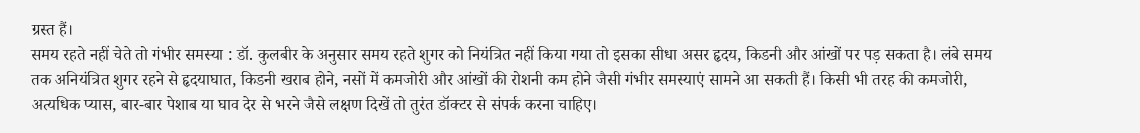ग्रस्त हैं।
समय रहते नहीं चेते तो गंभीर समस्या : डॉ. कुलबीर के अनुसार समय रहते शुगर को नियंत्रित नहीं किया गया तो इसका सीधा असर हृदय, किडनी और आंखों पर पड़ सकता है। लंबे समय तक अनियंत्रित शुगर रहने से हृदयाघात, किडनी खराब होने, नसों में कमजोरी और आंखों की रोशनी कम होने जैसी गंभीर समस्याएं सामने आ सकती हैं। किसी भी तरह की कमजोरी, अत्यधिक प्यास, बार-बार पेशाब या घाव देर से भरने जैसे लक्षण दिखें तो तुरंत डॉक्टर से संपर्क करना चाहिए।